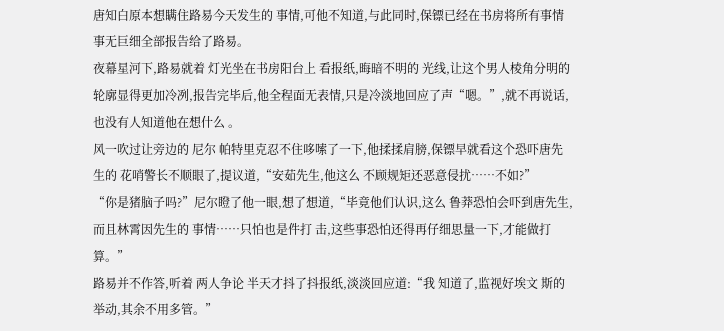唐知白原本想瞒住路易今天发生的 事情,可他不知道,与此同时,保镖已经在书房将所有事情事无巨细全部报告给了路易。
夜幕星河下,路易就着 灯光坐在书房阳台上 看报纸,晦暗不明的 光线,让这个男人棱角分明的 轮廓显得更加冷冽,报告完毕后,他全程面无表情,只是冷淡地回应了声“嗯。”,就不再说话,也没有人知道他在想什么 。
风一吹过让旁边的 尼尔 帕特里克忍不住哆嗦了一下,他揉揉肩膀,保镖早就看这个恐吓唐先生的 花哨警长不顺眼了,提议道,“安茹先生,他这么 不顾规矩还恶意侵扰……不如?”
“你是猪脑子吗?”尼尔瞪了他一眼,想了想道,“毕竟他们认识,这么 鲁莽恐怕会吓到唐先生,而且林霄因先生的 事情……只怕也是件打 击,这些事恐怕还得再仔细思量一下,才能做打 算。”
路易并不作答,听着 两人争论 半天才抖了抖报纸,淡淡回应道:“我 知道了,监视好埃文 斯的 举动,其余不用多管。”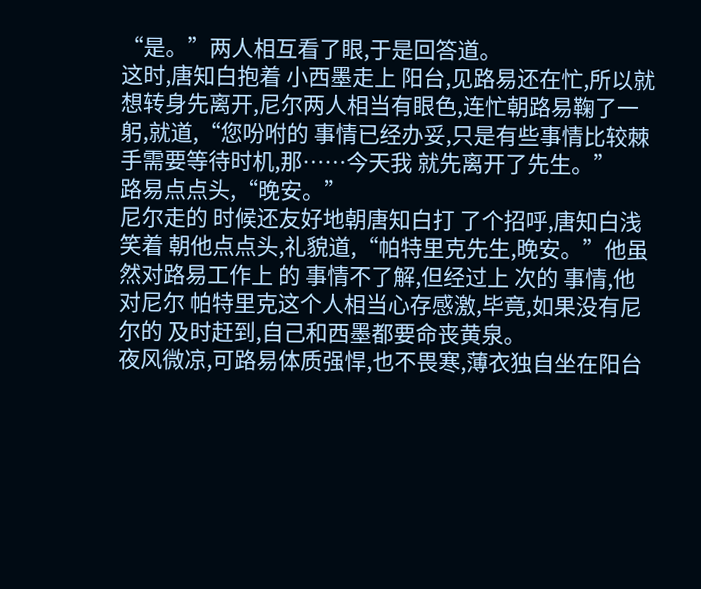“是。”两人相互看了眼,于是回答道。
这时,唐知白抱着 小西墨走上 阳台,见路易还在忙,所以就想转身先离开,尼尔两人相当有眼色,连忙朝路易鞠了一躬,就道,“您吩咐的 事情已经办妥,只是有些事情比较棘手需要等待时机,那……今天我 就先离开了先生。”
路易点点头,“晚安。”
尼尔走的 时候还友好地朝唐知白打 了个招呼,唐知白浅笑着 朝他点点头,礼貌道,“帕特里克先生,晚安。”他虽然对路易工作上 的 事情不了解,但经过上 次的 事情,他对尼尔 帕特里克这个人相当心存感激,毕竟,如果没有尼尔的 及时赶到,自己和西墨都要命丧黄泉。
夜风微凉,可路易体质强悍,也不畏寒,薄衣独自坐在阳台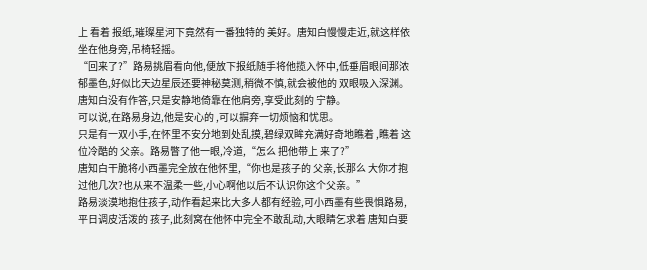上 看着 报纸,璀璨星河下竟然有一番独特的 美好。唐知白慢慢走近,就这样依坐在他身旁,吊椅轻摇。
“回来了?”路易挑眉看向他,便放下报纸随手将他揽入怀中,低垂眉眼间那浓郁墨色,好似比天边星辰还要神秘莫测,稍微不慎,就会被他的 双眼吸入深渊。唐知白没有作答,只是安静地倚靠在他肩旁,享受此刻的 宁静。
可以说,在路易身边,他是安心的 ,可以摒弃一切烦恼和忧思。
只是有一双小手,在怀里不安分地到处乱摸,碧绿双眸充满好奇地瞧着 ,瞧着 这位冷酷的 父亲。路易瞥了他一眼,冷道,“怎么 把他带上 来了?”
唐知白干脆将小西墨完全放在他怀里,“你也是孩子的 父亲,长那么 大你才抱过他几次?也从来不温柔一些,小心啊他以后不认识你这个父亲。”
路易淡漠地抱住孩子,动作看起来比大多人都有经验,可小西墨有些畏惧路易,平日调皮活泼的 孩子,此刻窝在他怀中完全不敢乱动,大眼睛乞求着 唐知白要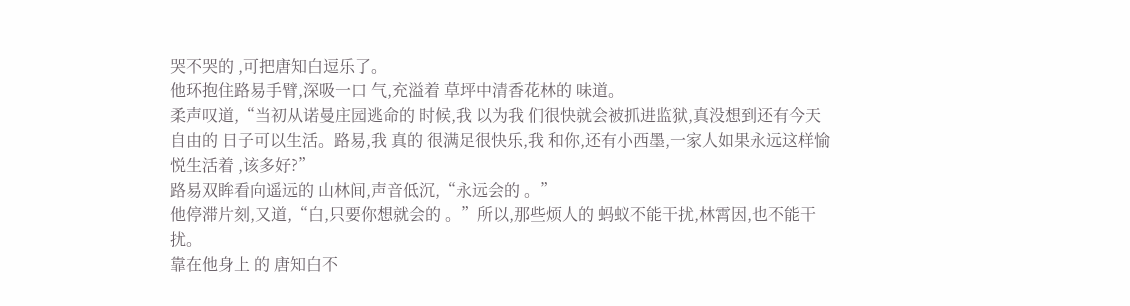哭不哭的 ,可把唐知白逗乐了。
他环抱住路易手臂,深吸一口 气,充溢着 草坪中清香花林的 味道。
柔声叹道,“当初从诺曼庄园逃命的 时候,我 以为我 们很快就会被抓进监狱,真没想到还有今天自由的 日子可以生活。路易,我 真的 很满足很快乐,我 和你,还有小西墨,一家人如果永远这样愉悦生活着 ,该多好?”
路易双眸看向遥远的 山林间,声音低沉,“永远会的 。”
他停滞片刻,又道,“白,只要你想就会的 。”所以,那些烦人的 蚂蚁不能干扰,林霄因,也不能干扰。
靠在他身上 的 唐知白不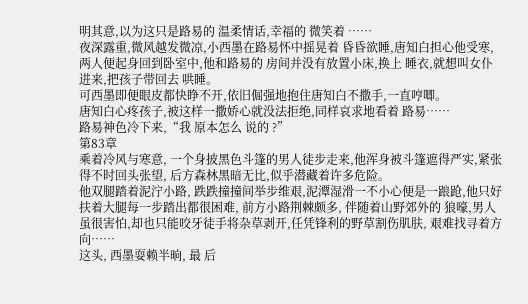明其意,以为这只是路易的 温柔情话,幸福的 微笑着 ……
夜深露重,微风越发微凉,小西墨在路易怀中摇晃着 昏昏欲睡,唐知白担心他受寒,两人便起身回到卧室中,他和路易的 房间并没有放置小床,换上 睡衣,就想叫女仆进来,把孩子带回去 哄睡。
可西墨即便眼皮都快睁不开,依旧倔强地抱住唐知白不撒手,一直哼唧。
唐知白心疼孩子,被这样一撒娇心就没法拒绝,同样哀求地看着 路易……
路易神色冷下来,“我 原本怎么 说的 ?”
第83章
乘着冷风与寒意, 一个身披黑色斗篷的男人徒步走来,他浑身被斗篷遮得严实,紧张得不时回头张望, 后方森林黑暗无比,似乎潜藏着许多危险。
他双腿踏着泥泞小路, 跌跌撞撞间举步维艰,泥潭湿滑一不小心便是一踉跄,他只好扶着大腿每一步踏出都很困难, 前方小路荆棘颇多, 伴随着山野郊外的 狼嚎,男人虽很害怕,却也只能咬牙徒手将杂草剥开,任凭锋利的野草割伤肌肤, 艰难找寻着方向……
这头, 西墨耍赖半晌, 最 后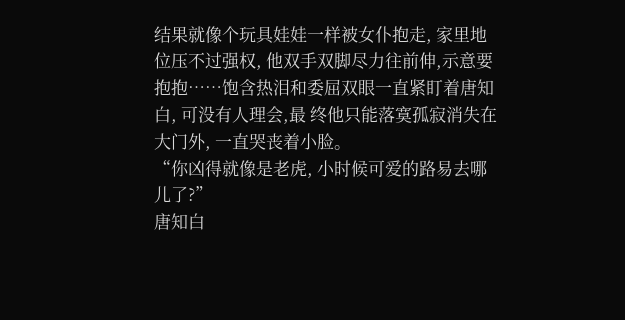结果就像个玩具娃娃一样被女仆抱走, 家里地位压不过强权, 他双手双脚尽力往前伸,示意要抱抱……饱含热泪和委屈双眼一直紧盯着唐知白, 可没有人理会,最 终他只能落寞孤寂消失在大门外, 一直哭丧着小脸。
“你凶得就像是老虎, 小时候可爱的路易去哪儿了?”
唐知白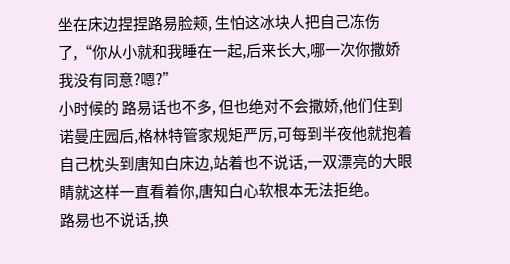坐在床边捏捏路易脸颊, 生怕这冰块人把自己冻伤了,“你从小就和我睡在一起,后来长大,哪一次你撒娇我没有同意?嗯?”
小时候的 路易话也不多, 但也绝对不会撒娇,他们住到诺曼庄园后,格林特管家规矩严厉,可每到半夜他就抱着自己枕头到唐知白床边,站着也不说话,一双漂亮的大眼睛就这样一直看着你,唐知白心软根本无法拒绝。
路易也不说话,换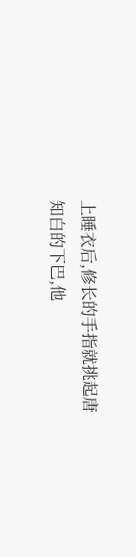上睡衣后,修长的手指就挑起唐知白的下巴,他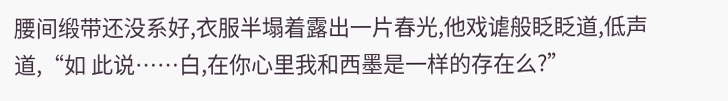腰间缎带还没系好,衣服半塌着露出一片春光,他戏谑般眨眨道,低声道,“如 此说……白,在你心里我和西墨是一样的存在么?”